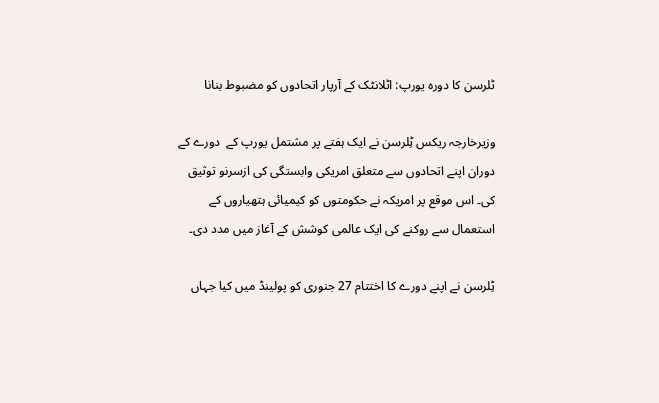ٹلرسن کا دورہ یورپ: اٹلانٹک کے آرپار اتحادوں کو مضبوط بنانا

وزیرخارجہ ریکس ٹِلرسن نے ایک ہفتے پر مشتمل یورپ کے  دورے کے دوران اپنے اتحادوں سے متعلق امریکی وابستگی کی ازسرنو توثیق کی۔ اس موقع پر امریکہ نے حکومتوں کو کیمیائی ہتھیاروں کے استعمال سے روکنے کی ایک عالمی کوشش کے آغاز میں مدد دی۔

ٹِلرسن نے اپنے دورے کا اختتام 27 جنوری کو پولینڈ میں کیا جہاں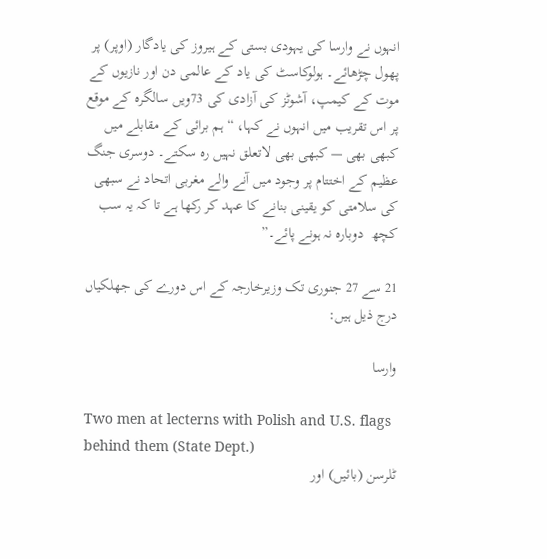انہوں نے وارسا کی یہودی بستی کے ہیروز کی یادگار (اوپر) پر پھول چڑھائے۔ ہولوکاسٹ کی یاد کے عالمی دن اور نازیوں کے موت کے کیمپ، آشوٹز کی آزادی کی 73ویں سالگرہ کے موقع پر اس تقریب میں انہوں نے کہا، “ہم برائی کے مقابلے میں کبھی بھی — کبھی بھی لاتعلق نہیں رہ سکتے۔ دوسری جنگ عظیم کے اختتام پر وجود میں آنے والے مغربی اتحاد نے سبھی کی سلامتی کو یقینی بنانے کا عہد کر رکھا ہے تا کہ یہ سب کچھ  دوبارہ نہ ہونے پائے۔”

21 سے 27 جنوری تک وزیرخارجہ کے اس دورے کی جھلکیاں درج ذیل ہیں:

وارسا

Two men at lecterns with Polish and U.S. flags behind them (State Dept.)
ٹلرسن (بائیں) اور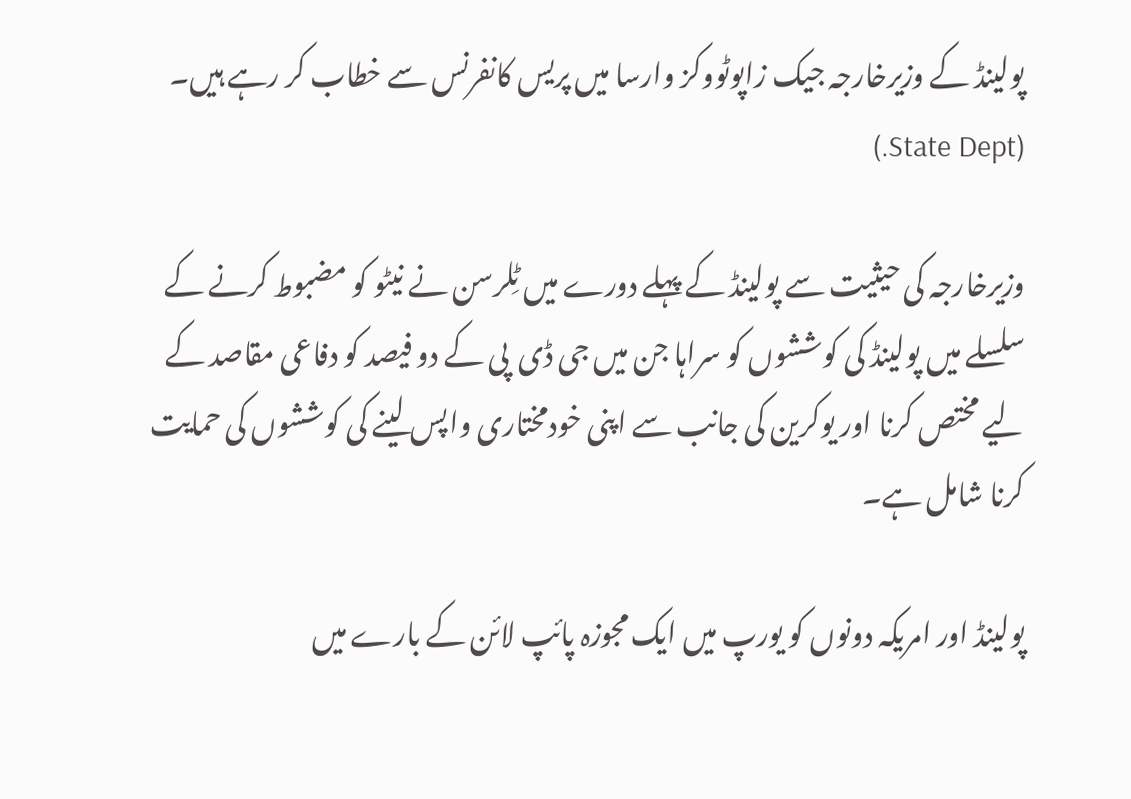پولینڈ کے وزیرخارجہ جیک زاپوٹووکز وارسا میں پریس کانفرنس سے خطاب کر رہے ہیں۔ (State Dept.)

وزیرخارجہ کی حیثیت سے پولینڈ کے پہلے دورے میں ٹِلرسن نے نیٹو کو مضبوط کرنے کے سلسلے میں پولینڈ کی کوششوں کو سراہا جن میں جی ڈی  پی کے دو فیصد کو دفاعی مقاصد کے لیے مختص کرنا اور یوکرین کی جانب سے اپنی خودمختاری واپس لینے کی کوششوں کی حمایت کرنا شامل ہے۔

پولینڈ اور امریکہ دونوں کو یورپ میں ایک مجوزہ پائپ لائن کے بارے میں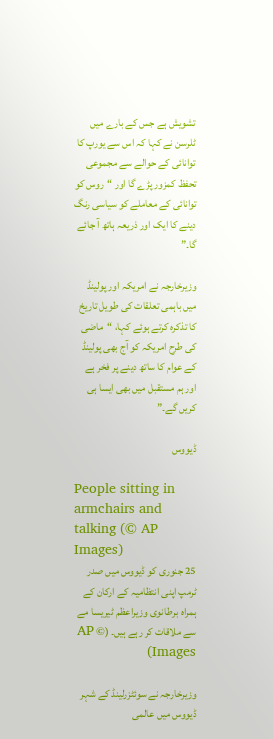تشویش ہے جس کے بارے میں ٹلرسن نے کہا کہ اس سے یورپ کا توانائی کے حوالے سے مجموعی تحفظ کمزور پڑے گا اور “روس کو توانائی کے معاملے کو سیاسی رنگ دینے کا ایک اور ذریعہ ہاتھ آ جائے گا۔”

وزیرخارجہ نے امریکہ اور پولینڈ میں باہمی تعلقات کی طویل تاریخ کا تذکرہ کرتے ہوئے کہا، “ماضی کی طرح امریکہ کو آج بھی پولینڈ کے عوام کا ساتھ دینے پر فخر ہے اور ہم مستقبل میں بھی ایسا ہی کریں گے۔”

ڈیووس

People sitting in armchairs and talking (© AP Images)
25 جنوری کو ڈیووس میں صدر ٹرمپ اپنی انتظامیہ کے ارکان کے ہمراہ برطانوی وزیراعظم ٹیریسا مے سے ملاقات کر رہے ہیں۔ (© AP Images)

وزیرخارجہ نے سوئٹزرلینڈ کے شہر ڈیووس میں عالمی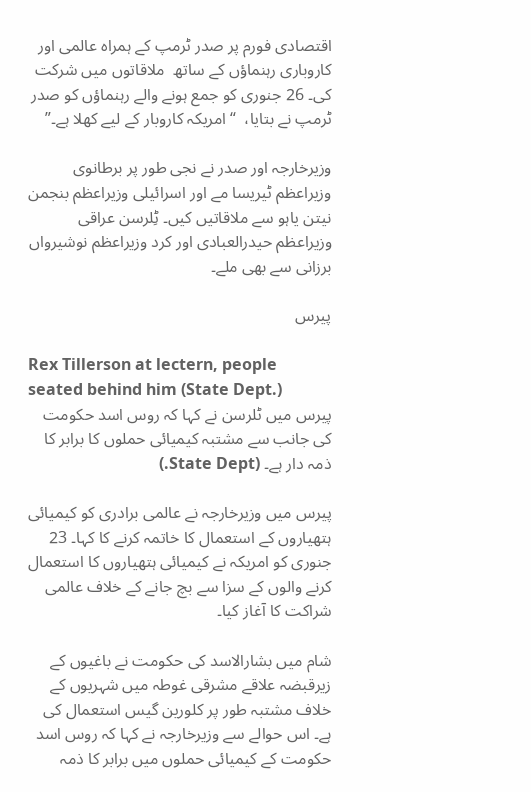اقتصادی فورم پر صدر ٹرمپ کے ہمراہ عالمی اور کاروباری رہنماؤں کے ساتھ  ملاقاتوں میں شرکت کی۔ 26 جنوری کو جمع ہونے والے رہنماؤں کو صدر ٹرمپ نے بتایا،  “امریکہ کاروبار کے لیے کھلا ہے۔”

وزیرخارجہ اور صدر نے نجی طور پر برطانوی وزیراعظم ٹیریسا مے اور اسرائیلی وزیراعظم بنجمن نیتن یاہو سے ملاقاتیں کیں۔ ٹِلرسن عراقی وزیراعظم حیدرالعبادی اور کرد وزیراعظم نوشیرواں برزانی سے بھی ملے۔

پیرس

Rex Tillerson at lectern, people seated behind him (State Dept.)
پیرس میں ٹلرسن نے کہا کہ روس اسد حکومت کی جانب سے مشتبہ کیمیائی حملوں کا برابر کا ذمہ دار ہے۔ (State Dept.)

پیرس میں وزیرخارجہ نے عالمی برادری کو کیمیائی ہتھیاروں کے استعمال کا خاتمہ کرنے کا کہا۔ 23 جنوری کو امریکہ نے کیمیائی ہتھیاروں کا استعمال کرنے والوں کے سزا سے بچ جانے کے خلاف عالمی شراکت کا آغاز کیا۔

شام میں بشارالاسد کی حکومت نے باغیوں کے زیرقبضہ علاقے مشرقی غوطہ میں شہریوں کے خلاف مشتبہ طور پر کلورین گیس استعمال کی ہے۔ اس حوالے سے وزیرخارجہ نے کہا کہ روس اسد حکومت کے کیمیائی حملوں میں برابر کا ذمہ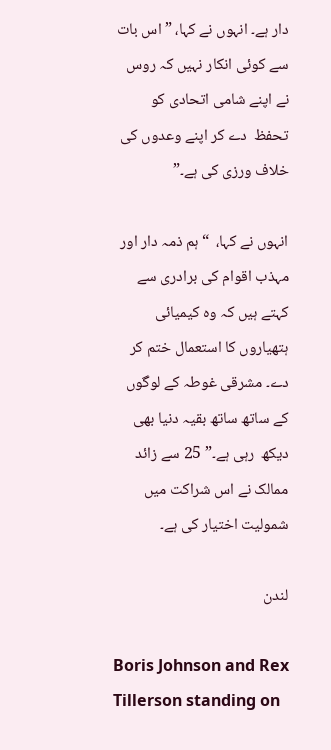دار ہے۔ انہوں نے کہا، ” اس بات سے کوئی انکار نہیں کہ روس نے اپنے شامی اتحادی کو تحفظ  دے کر اپنے وعدوں کی خلاف ورزی کی ہے۔”

انہوں نے کہا،  “ہم ذمہ دار اور مہذب اقوام کی برادری سے کہتے ہیں کہ وہ کیمیائی ہتھیاروں کا استعمال ختم کر دے۔ مشرقی غوطہ کے لوگوں کے ساتھ ساتھ بقیہ دنیا بھی دیکھ  رہی ہے۔” 25 سے زائد ممالک نے اس شراکت میں شمولیت اختیار کی ہے۔

لندن

Boris Johnson and Rex Tillerson standing on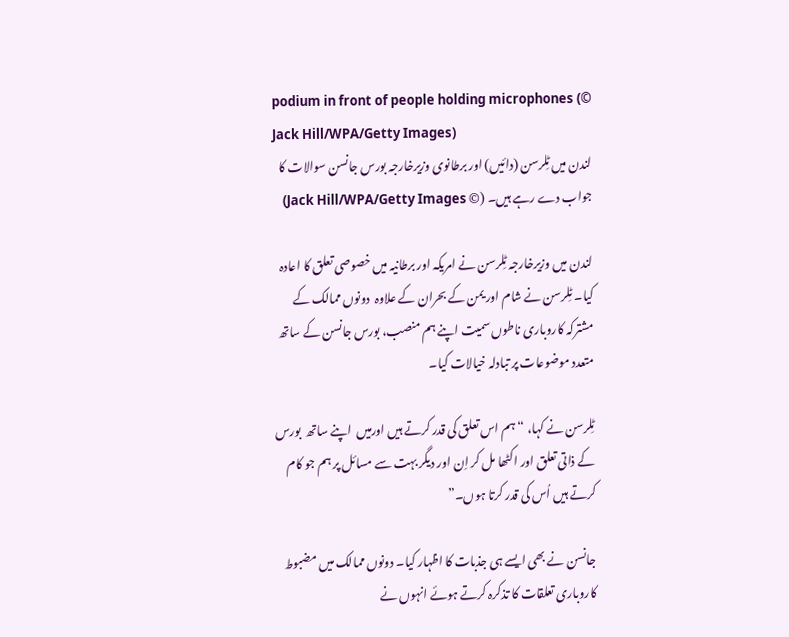podium in front of people holding microphones (© Jack Hill/WPA/Getty Images)
لندن میں ٹِلرسن (دائیں) اور برطانوی وزیرخارجہ بورس جانسن سوالات کا جواب دے رہے ہیں۔ (© Jack Hill/WPA/Getty Images)

لندن میں وزیرخارجہ ٹِلرسن نے امریکہ اور برطانیہ میں خصوصی تعلق کا اعادہ کیا۔ ٹِلرسن نے شام اور یمن کے بحران کے علاوہ  دونوں ممالک کے مشترکہ کاروباری ناطوں سمیت اپنے ہم منصب، بورس جانسن کے ساتھ متعدد موضوعات پر تبادلہ خیالات کیا۔

ٹِلرسن نے کہا، “ہم اس تعلق کی قدر کرتے ہیں اورمیں  اپنے ساتھ  بورس کے ذاتی تعلق اور اکٹھا مل کر اِن اور دیگر بہت سے مسائل پر ہم جو کام کرتے ہیں اُس کی قدر کرتا ہوں۔”

جانسن نے بھی ایسے ہی جذبات کا اظہار کیا۔ دونوں ممالک میں مضبوط کاروباری تعلقات کا تذکرہ کرتے ہوئے انہوں نے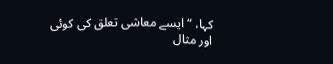کہا، “ایسے معاشی تعلق کی کوئی اور مثال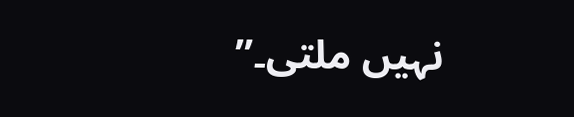نہیں ملتی۔”